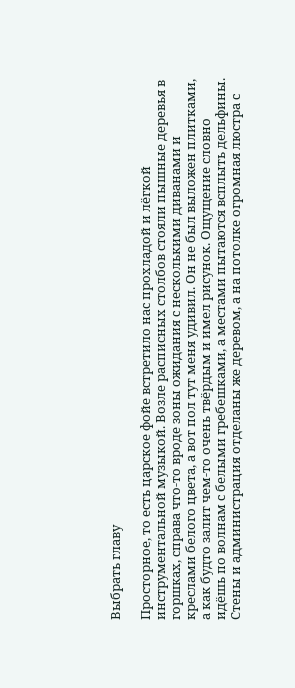Выбрать главу

Просторное, то есть царское фойе встретило нас прохладой и лёгкой инструментальной музыкой. Возле расписных столбов стояли пышные деревья в горшках, справа что-то вроде зоны ожидания с несколькими диванами и креслами белого цвета, а вот пол тут меня удивил. Он не был выложен плитками, а как будто залит чем-то очень твёрдым и имел рисунок. Ощущение словно идёшь по волнам с белыми гребешками, а местами пытаются всплыть дельфины. Стены и администрация отделаны же деревом, а на потолке огромная люстра с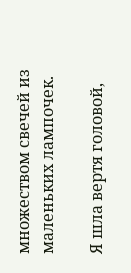множеством свечей из маленьких лампочек.

Я шла вертя головой,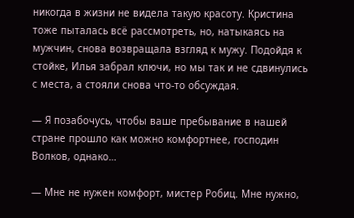никогда в жизни не видела такую красоту. Кристина тоже пыталась всё рассмотреть, но, натыкаясь на мужчин, снова возвращала взгляд к мужу. Подойдя к стойке, Илья забрал ключи, но мы так и не сдвинулись с места, а стояли снова что-то обсуждая.

— Я позабочусь, чтобы ваше пребывание в нашей стране прошло как можно комфортнее, господин Волков, однако…

— Мне не нужен комфорт, мистер Робиц. Мне нужно,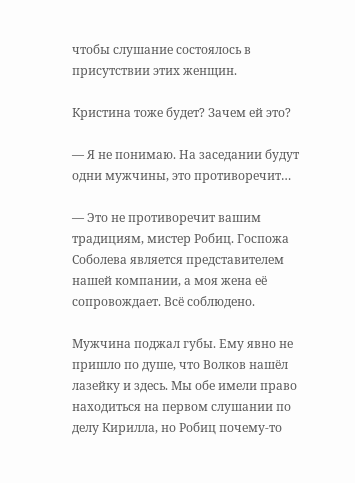чтобы слушание состоялось в присутствии этих женщин.

Кристина тоже будет? Зачем ей это?

— Я не понимаю. На заседании будут одни мужчины, это противоречит…

— Это не противоречит вашим традициям, мистер Робиц. Госпожа Соболева является представителем нашей компании, а моя жена её сопровождает. Всё соблюдено.

Мужчина поджал губы. Ему явно не пришло по душе, что Волков нашёл лазейку и здесь. Мы обе имели право находиться на первом слушании по делу Кирилла, но Робиц почему-то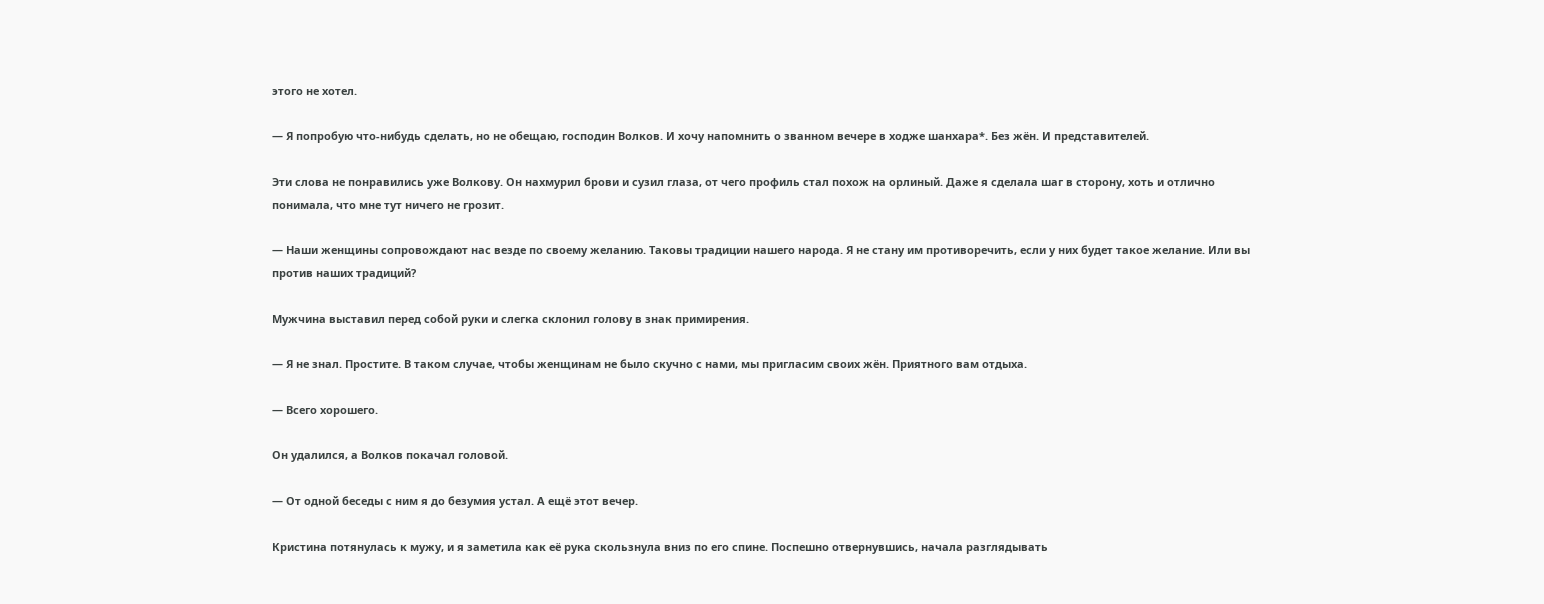этого не хотел.

— Я попробую что-нибудь сделать, но не обещаю, господин Волков. И хочу напомнить о званном вечере в ходже шанхара*. Без жён. И представителей.

Эти слова не понравились уже Волкову. Он нахмурил брови и сузил глаза, от чего профиль стал похож на орлиный. Даже я сделала шаг в сторону, хоть и отлично понимала, что мне тут ничего не грозит.

— Наши женщины сопровождают нас везде по своему желанию. Таковы традиции нашего народа. Я не стану им противоречить, если у них будет такое желание. Или вы против наших традиций?

Мужчина выставил перед собой руки и слегка склонил голову в знак примирения.

— Я не знал. Простите. В таком случае, чтобы женщинам не было скучно с нами, мы пригласим своих жён. Приятного вам отдыха.

— Всего хорошего.

Он удалился, а Волков покачал головой.

— От одной беседы с ним я до безумия устал. А ещё этот вечер.

Кристина потянулась к мужу, и я заметила как её рука скользнула вниз по его спине. Поспешно отвернувшись, начала разглядывать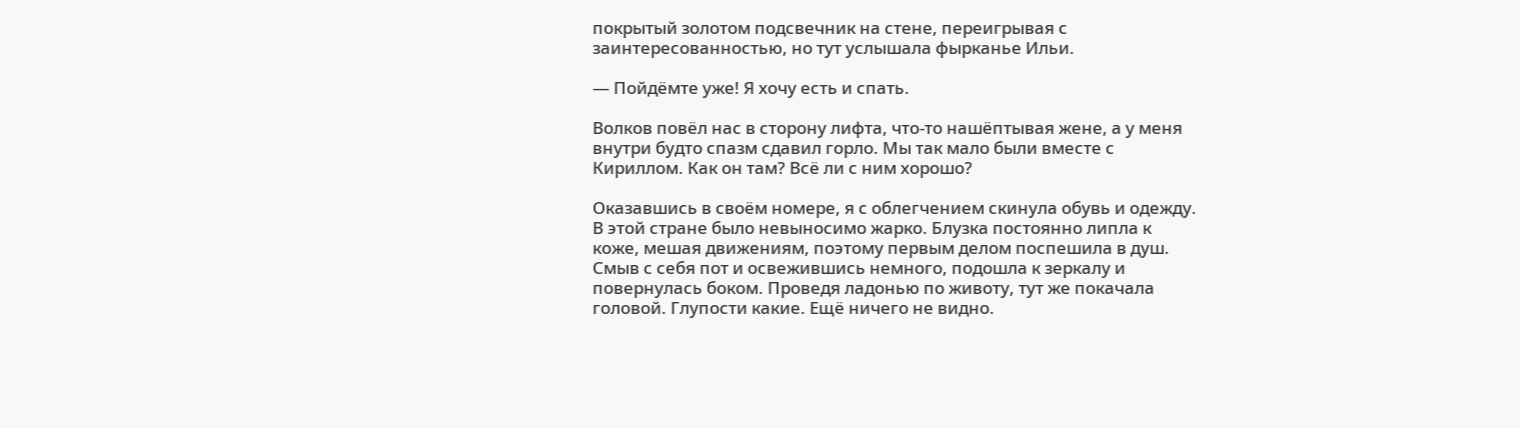покрытый золотом подсвечник на стене, переигрывая с заинтересованностью, но тут услышала фырканье Ильи.

— Пойдёмте уже! Я хочу есть и спать.

Волков повёл нас в сторону лифта, что-то нашёптывая жене, а у меня внутри будто спазм сдавил горло. Мы так мало были вместе с Кириллом. Как он там? Всё ли с ним хорошо?

Оказавшись в своём номере, я с облегчением скинула обувь и одежду. В этой стране было невыносимо жарко. Блузка постоянно липла к коже, мешая движениям, поэтому первым делом поспешила в душ. Смыв с себя пот и освежившись немного, подошла к зеркалу и повернулась боком. Проведя ладонью по животу, тут же покачала головой. Глупости какие. Ещё ничего не видно.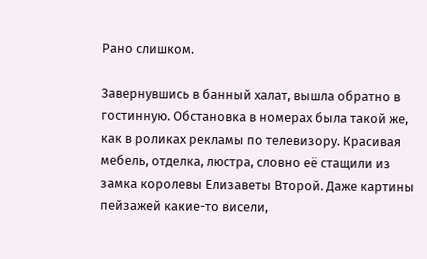Рано слишком.

Завернувшись в банный халат, вышла обратно в гостинную. Обстановка в номерах была такой же, как в роликах рекламы по телевизору. Красивая мебель, отделка, люстра, словно её стащили из замка королевы Елизаветы Второй. Даже картины пейзажей какие-то висели,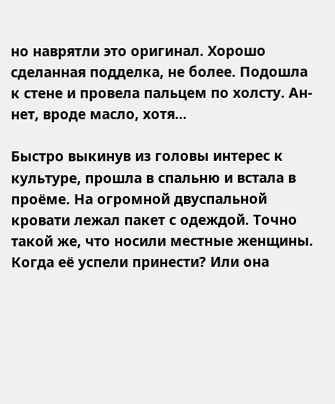но наврятли это оригинал. Хорошо сделанная подделка, не более. Подошла к стене и провела пальцем по холсту. Ан-нет, вроде масло, хотя…

Быстро выкинув из головы интерес к культуре, прошла в спальню и встала в проёме. На огромной двуспальной кровати лежал пакет с одеждой. Точно такой же, что носили местные женщины. Когда её успели принести? Или она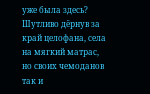уже была здесь? Шутливо дёрнув за край целофана, села на мягкий матрас, но своих чемоданов так и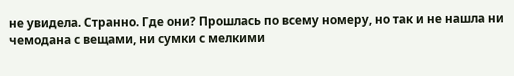не увидела. Странно. Где они? Прошлась по всему номеру, но так и не нашла ни чемодана с вещами, ни сумки с мелкими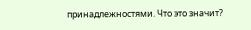принадлежностями. Что это значит?